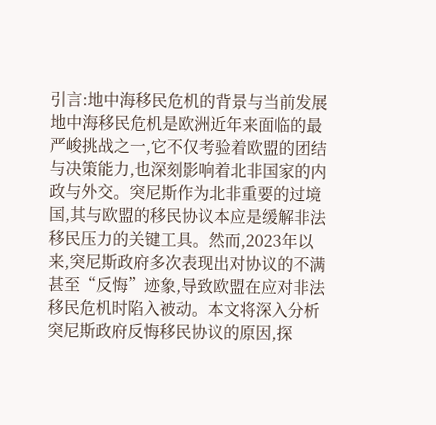引言:地中海移民危机的背景与当前发展
地中海移民危机是欧洲近年来面临的最严峻挑战之一,它不仅考验着欧盟的团结与决策能力,也深刻影响着北非国家的内政与外交。突尼斯作为北非重要的过境国,其与欧盟的移民协议本应是缓解非法移民压力的关键工具。然而,2023年以来,突尼斯政府多次表现出对协议的不满甚至“反悔”迹象,导致欧盟在应对非法移民危机时陷入被动。本文将深入分析突尼斯政府反悔移民协议的原因,探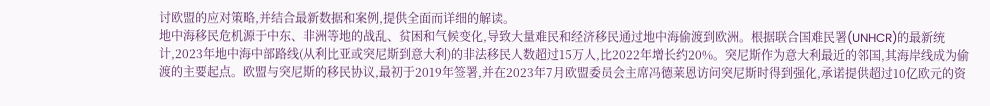讨欧盟的应对策略,并结合最新数据和案例,提供全面而详细的解读。
地中海移民危机源于中东、非洲等地的战乱、贫困和气候变化,导致大量难民和经济移民通过地中海偷渡到欧洲。根据联合国难民署(UNHCR)的最新统计,2023年地中海中部路线(从利比亚或突尼斯到意大利)的非法移民人数超过15万人,比2022年增长约20%。突尼斯作为意大利最近的邻国,其海岸线成为偷渡的主要起点。欧盟与突尼斯的移民协议,最初于2019年签署,并在2023年7月欧盟委员会主席冯德莱恩访问突尼斯时得到强化,承诺提供超过10亿欧元的资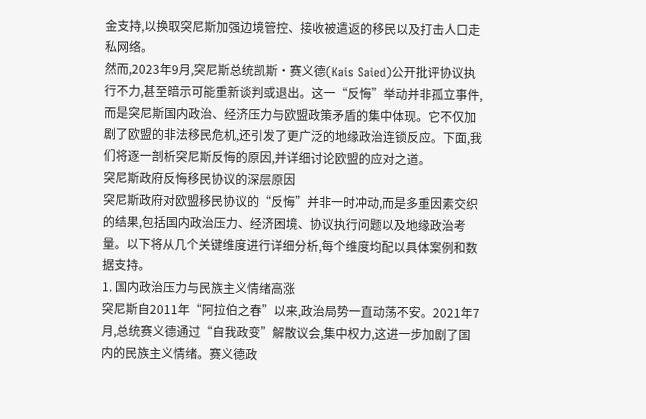金支持,以换取突尼斯加强边境管控、接收被遣返的移民以及打击人口走私网络。
然而,2023年9月,突尼斯总统凯斯·赛义德(Kais Saied)公开批评协议执行不力,甚至暗示可能重新谈判或退出。这一“反悔”举动并非孤立事件,而是突尼斯国内政治、经济压力与欧盟政策矛盾的集中体现。它不仅加剧了欧盟的非法移民危机,还引发了更广泛的地缘政治连锁反应。下面,我们将逐一剖析突尼斯反悔的原因,并详细讨论欧盟的应对之道。
突尼斯政府反悔移民协议的深层原因
突尼斯政府对欧盟移民协议的“反悔”并非一时冲动,而是多重因素交织的结果,包括国内政治压力、经济困境、协议执行问题以及地缘政治考量。以下将从几个关键维度进行详细分析,每个维度均配以具体案例和数据支持。
1. 国内政治压力与民族主义情绪高涨
突尼斯自2011年“阿拉伯之春”以来,政治局势一直动荡不安。2021年7月,总统赛义德通过“自我政变”解散议会,集中权力,这进一步加剧了国内的民族主义情绪。赛义德政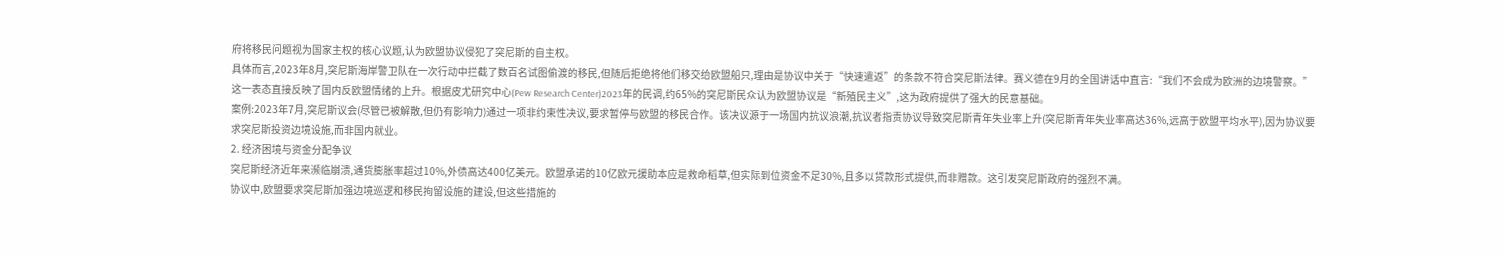府将移民问题视为国家主权的核心议题,认为欧盟协议侵犯了突尼斯的自主权。
具体而言,2023年8月,突尼斯海岸警卫队在一次行动中拦截了数百名试图偷渡的移民,但随后拒绝将他们移交给欧盟船只,理由是协议中关于“快速遣返”的条款不符合突尼斯法律。赛义德在9月的全国讲话中直言:“我们不会成为欧洲的边境警察。”这一表态直接反映了国内反欧盟情绪的上升。根据皮尤研究中心(Pew Research Center)2023年的民调,约65%的突尼斯民众认为欧盟协议是“新殖民主义”,这为政府提供了强大的民意基础。
案例:2023年7月,突尼斯议会(尽管已被解散,但仍有影响力)通过一项非约束性决议,要求暂停与欧盟的移民合作。该决议源于一场国内抗议浪潮,抗议者指责协议导致突尼斯青年失业率上升(突尼斯青年失业率高达36%,远高于欧盟平均水平),因为协议要求突尼斯投资边境设施,而非国内就业。
2. 经济困境与资金分配争议
突尼斯经济近年来濒临崩溃,通货膨胀率超过10%,外债高达400亿美元。欧盟承诺的10亿欧元援助本应是救命稻草,但实际到位资金不足30%,且多以贷款形式提供,而非赠款。这引发突尼斯政府的强烈不满。
协议中,欧盟要求突尼斯加强边境巡逻和移民拘留设施的建设,但这些措施的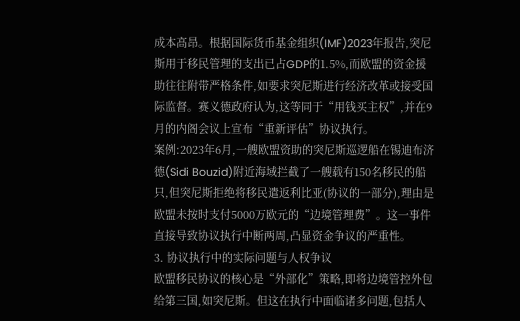成本高昂。根据国际货币基金组织(IMF)2023年报告,突尼斯用于移民管理的支出已占GDP的1.5%,而欧盟的资金援助往往附带严格条件,如要求突尼斯进行经济改革或接受国际监督。赛义德政府认为,这等同于“用钱买主权”,并在9月的内阁会议上宣布“重新评估”协议执行。
案例:2023年6月,一艘欧盟资助的突尼斯巡逻船在锡迪布济德(Sidi Bouzid)附近海域拦截了一艘载有150名移民的船只,但突尼斯拒绝将移民遣返利比亚(协议的一部分),理由是欧盟未按时支付5000万欧元的“边境管理费”。这一事件直接导致协议执行中断两周,凸显资金争议的严重性。
3. 协议执行中的实际问题与人权争议
欧盟移民协议的核心是“外部化”策略,即将边境管控外包给第三国,如突尼斯。但这在执行中面临诸多问题,包括人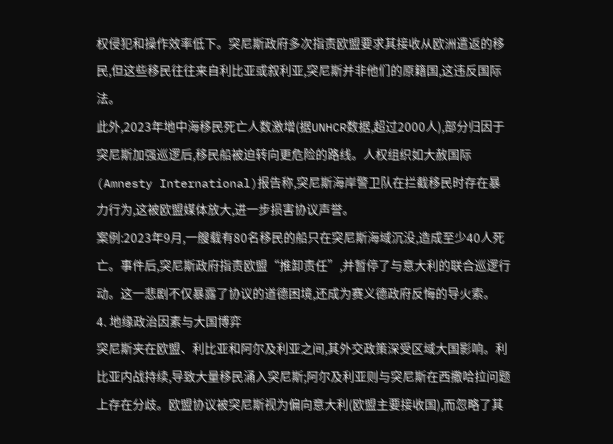权侵犯和操作效率低下。突尼斯政府多次指责欧盟要求其接收从欧洲遣返的移民,但这些移民往往来自利比亚或叙利亚,突尼斯并非他们的原籍国,这违反国际法。
此外,2023年地中海移民死亡人数激增(据UNHCR数据,超过2000人),部分归因于突尼斯加强巡逻后,移民船被迫转向更危险的路线。人权组织如大赦国际(Amnesty International)报告称,突尼斯海岸警卫队在拦截移民时存在暴力行为,这被欧盟媒体放大,进一步损害协议声誉。
案例:2023年9月,一艘载有80名移民的船只在突尼斯海域沉没,造成至少40人死亡。事件后,突尼斯政府指责欧盟“推卸责任”,并暂停了与意大利的联合巡逻行动。这一悲剧不仅暴露了协议的道德困境,还成为赛义德政府反悔的导火索。
4. 地缘政治因素与大国博弈
突尼斯夹在欧盟、利比亚和阿尔及利亚之间,其外交政策深受区域大国影响。利比亚内战持续,导致大量移民涌入突尼斯;阿尔及利亚则与突尼斯在西撒哈拉问题上存在分歧。欧盟协议被突尼斯视为偏向意大利(欧盟主要接收国),而忽略了其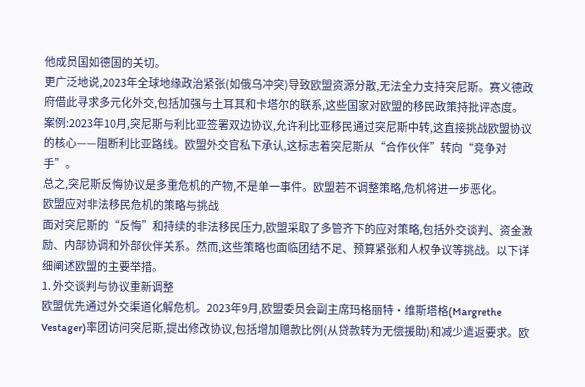他成员国如德国的关切。
更广泛地说,2023年全球地缘政治紧张(如俄乌冲突)导致欧盟资源分散,无法全力支持突尼斯。赛义德政府借此寻求多元化外交,包括加强与土耳其和卡塔尔的联系,这些国家对欧盟的移民政策持批评态度。
案例:2023年10月,突尼斯与利比亚签署双边协议,允许利比亚移民通过突尼斯中转,这直接挑战欧盟协议的核心——阻断利比亚路线。欧盟外交官私下承认,这标志着突尼斯从“合作伙伴”转向“竞争对手”。
总之,突尼斯反悔协议是多重危机的产物,不是单一事件。欧盟若不调整策略,危机将进一步恶化。
欧盟应对非法移民危机的策略与挑战
面对突尼斯的“反悔”和持续的非法移民压力,欧盟采取了多管齐下的应对策略,包括外交谈判、资金激励、内部协调和外部伙伴关系。然而,这些策略也面临团结不足、预算紧张和人权争议等挑战。以下详细阐述欧盟的主要举措。
1. 外交谈判与协议重新调整
欧盟优先通过外交渠道化解危机。2023年9月,欧盟委员会副主席玛格丽特·维斯塔格(Margrethe Vestager)率团访问突尼斯,提出修改协议,包括增加赠款比例(从贷款转为无偿援助)和减少遣返要求。欧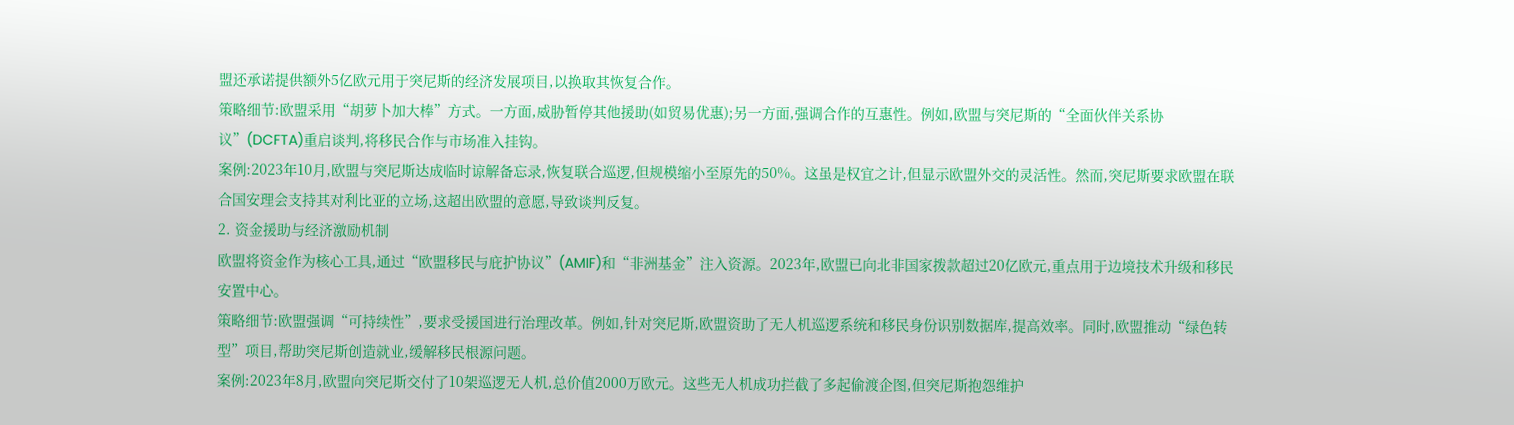盟还承诺提供额外5亿欧元用于突尼斯的经济发展项目,以换取其恢复合作。
策略细节:欧盟采用“胡萝卜加大棒”方式。一方面,威胁暂停其他援助(如贸易优惠);另一方面,强调合作的互惠性。例如,欧盟与突尼斯的“全面伙伴关系协议”(DCFTA)重启谈判,将移民合作与市场准入挂钩。
案例:2023年10月,欧盟与突尼斯达成临时谅解备忘录,恢复联合巡逻,但规模缩小至原先的50%。这虽是权宜之计,但显示欧盟外交的灵活性。然而,突尼斯要求欧盟在联合国安理会支持其对利比亚的立场,这超出欧盟的意愿,导致谈判反复。
2. 资金援助与经济激励机制
欧盟将资金作为核心工具,通过“欧盟移民与庇护协议”(AMIF)和“非洲基金”注入资源。2023年,欧盟已向北非国家拨款超过20亿欧元,重点用于边境技术升级和移民安置中心。
策略细节:欧盟强调“可持续性”,要求受援国进行治理改革。例如,针对突尼斯,欧盟资助了无人机巡逻系统和移民身份识别数据库,提高效率。同时,欧盟推动“绿色转型”项目,帮助突尼斯创造就业,缓解移民根源问题。
案例:2023年8月,欧盟向突尼斯交付了10架巡逻无人机,总价值2000万欧元。这些无人机成功拦截了多起偷渡企图,但突尼斯抱怨维护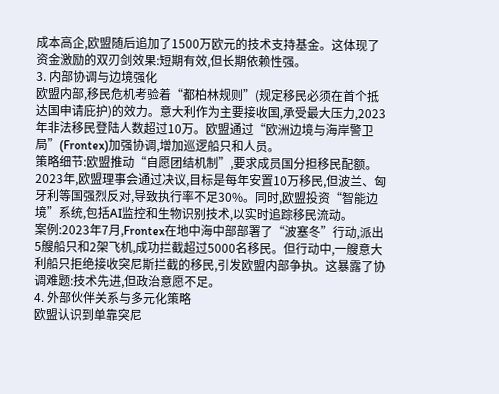成本高企,欧盟随后追加了1500万欧元的技术支持基金。这体现了资金激励的双刃剑效果:短期有效,但长期依赖性强。
3. 内部协调与边境强化
欧盟内部,移民危机考验着“都柏林规则”(规定移民必须在首个抵达国申请庇护)的效力。意大利作为主要接收国,承受最大压力,2023年非法移民登陆人数超过10万。欧盟通过“欧洲边境与海岸警卫局”(Frontex)加强协调,增加巡逻船只和人员。
策略细节:欧盟推动“自愿团结机制”,要求成员国分担移民配额。2023年,欧盟理事会通过决议,目标是每年安置10万移民,但波兰、匈牙利等国强烈反对,导致执行率不足30%。同时,欧盟投资“智能边境”系统,包括AI监控和生物识别技术,以实时追踪移民流动。
案例:2023年7月,Frontex在地中海中部部署了“波塞冬”行动,派出5艘船只和2架飞机,成功拦截超过5000名移民。但行动中,一艘意大利船只拒绝接收突尼斯拦截的移民,引发欧盟内部争执。这暴露了协调难题:技术先进,但政治意愿不足。
4. 外部伙伴关系与多元化策略
欧盟认识到单靠突尼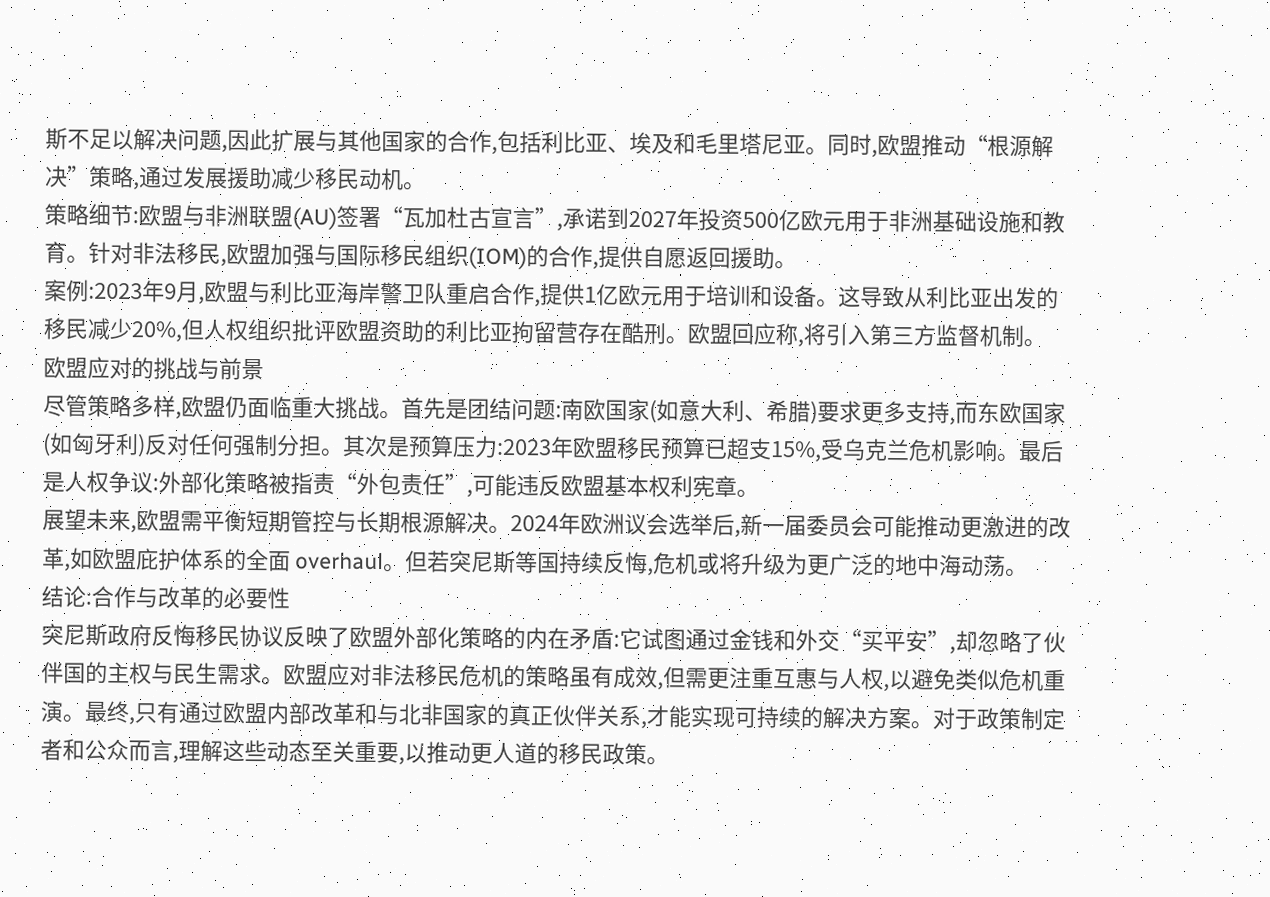斯不足以解决问题,因此扩展与其他国家的合作,包括利比亚、埃及和毛里塔尼亚。同时,欧盟推动“根源解决”策略,通过发展援助减少移民动机。
策略细节:欧盟与非洲联盟(AU)签署“瓦加杜古宣言”,承诺到2027年投资500亿欧元用于非洲基础设施和教育。针对非法移民,欧盟加强与国际移民组织(IOM)的合作,提供自愿返回援助。
案例:2023年9月,欧盟与利比亚海岸警卫队重启合作,提供1亿欧元用于培训和设备。这导致从利比亚出发的移民减少20%,但人权组织批评欧盟资助的利比亚拘留营存在酷刑。欧盟回应称,将引入第三方监督机制。
欧盟应对的挑战与前景
尽管策略多样,欧盟仍面临重大挑战。首先是团结问题:南欧国家(如意大利、希腊)要求更多支持,而东欧国家(如匈牙利)反对任何强制分担。其次是预算压力:2023年欧盟移民预算已超支15%,受乌克兰危机影响。最后是人权争议:外部化策略被指责“外包责任”,可能违反欧盟基本权利宪章。
展望未来,欧盟需平衡短期管控与长期根源解决。2024年欧洲议会选举后,新一届委员会可能推动更激进的改革,如欧盟庇护体系的全面 overhaul。但若突尼斯等国持续反悔,危机或将升级为更广泛的地中海动荡。
结论:合作与改革的必要性
突尼斯政府反悔移民协议反映了欧盟外部化策略的内在矛盾:它试图通过金钱和外交“买平安”,却忽略了伙伴国的主权与民生需求。欧盟应对非法移民危机的策略虽有成效,但需更注重互惠与人权,以避免类似危机重演。最终,只有通过欧盟内部改革和与北非国家的真正伙伴关系,才能实现可持续的解决方案。对于政策制定者和公众而言,理解这些动态至关重要,以推动更人道的移民政策。